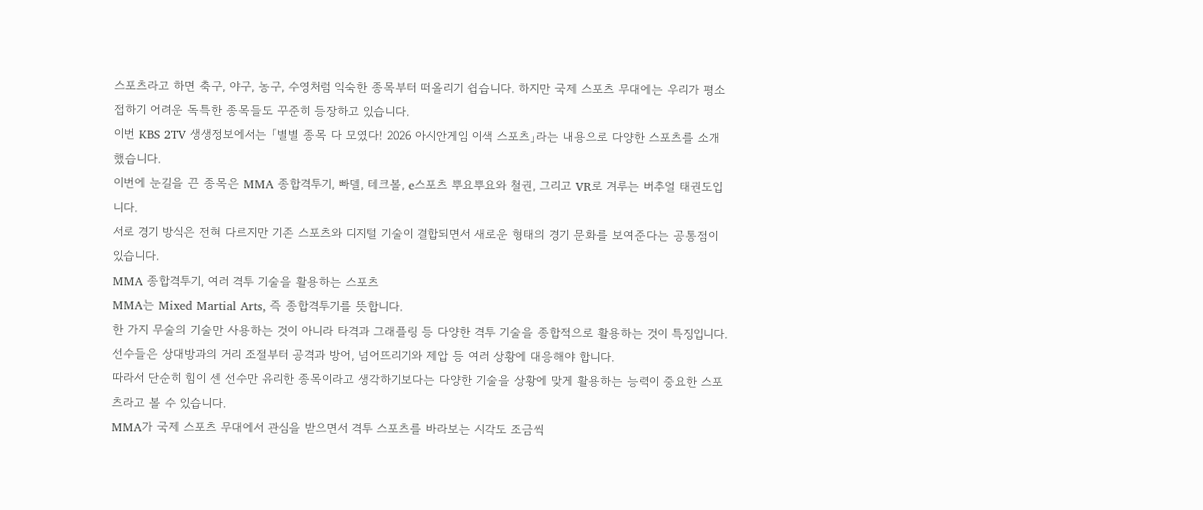스포츠라고 하면 축구, 야구, 농구, 수영처럼 익숙한 종목부터 떠올리기 쉽습니다. 하지만 국제 스포츠 무대에는 우리가 평소 접하기 어려운 독특한 종목들도 꾸준히 등장하고 있습니다.
이번 KBS 2TV 생생정보에서는 「별별 종목 다 모였다! 2026 아시안게임 이색 스포츠」라는 내용으로 다양한 스포츠를 소개했습니다.
이번에 눈길을 끈 종목은 MMA 종합격투기, 빠델, 테크볼, e스포츠 뿌요뿌요와 철권, 그리고 VR로 겨루는 버추얼 태권도입니다.
서로 경기 방식은 전혀 다르지만 기존 스포츠와 디지털 기술이 결합되면서 새로운 형태의 경기 문화를 보여준다는 공통점이 있습니다.
MMA 종합격투기, 여러 격투 기술을 활용하는 스포츠
MMA는 Mixed Martial Arts, 즉 종합격투기를 뜻합니다.
한 가지 무술의 기술만 사용하는 것이 아니라 타격과 그래플링 등 다양한 격투 기술을 종합적으로 활용하는 것이 특징입니다.
선수들은 상대방과의 거리 조절부터 공격과 방어, 넘어뜨리기와 제압 등 여러 상황에 대응해야 합니다.
따라서 단순히 힘이 센 선수만 유리한 종목이라고 생각하기보다는 다양한 기술을 상황에 맞게 활용하는 능력이 중요한 스포츠라고 볼 수 있습니다.
MMA가 국제 스포츠 무대에서 관심을 받으면서 격투 스포츠를 바라보는 시각도 조금씩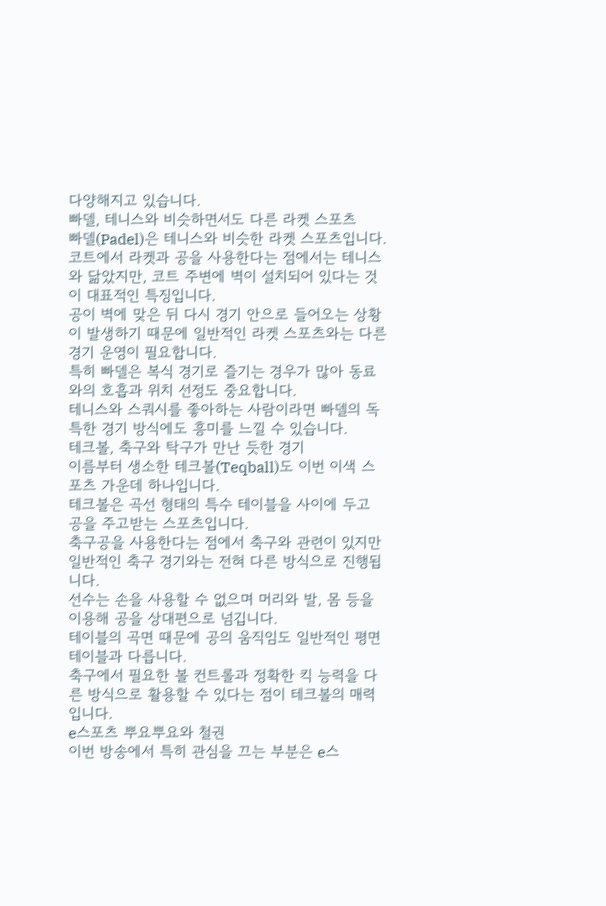다양해지고 있습니다.
빠델, 테니스와 비슷하면서도 다른 라켓 스포츠
빠델(Padel)은 테니스와 비슷한 라켓 스포츠입니다.
코트에서 라켓과 공을 사용한다는 점에서는 테니스와 닮았지만, 코트 주변에 벽이 설치되어 있다는 것이 대표적인 특징입니다.
공이 벽에 맞은 뒤 다시 경기 안으로 들어오는 상황이 발생하기 때문에 일반적인 라켓 스포츠와는 다른 경기 운영이 필요합니다.
특히 빠델은 복식 경기로 즐기는 경우가 많아 동료와의 호흡과 위치 선정도 중요합니다.
테니스와 스쿼시를 좋아하는 사람이라면 빠델의 독특한 경기 방식에도 흥미를 느낄 수 있습니다.
테크볼, 축구와 탁구가 만난 듯한 경기
이름부터 생소한 테크볼(Teqball)도 이번 이색 스포츠 가운데 하나입니다.
테크볼은 곡선 형태의 특수 테이블을 사이에 두고 공을 주고받는 스포츠입니다.
축구공을 사용한다는 점에서 축구와 관련이 있지만 일반적인 축구 경기와는 전혀 다른 방식으로 진행됩니다.
선수는 손을 사용할 수 없으며 머리와 발, 몸 등을 이용해 공을 상대편으로 넘깁니다.
테이블의 곡면 때문에 공의 움직임도 일반적인 평면 테이블과 다릅니다.
축구에서 필요한 볼 컨트롤과 정확한 킥 능력을 다른 방식으로 활용할 수 있다는 점이 테크볼의 매력입니다.
e스포츠 뿌요뿌요와 철권
이번 방송에서 특히 관심을 끄는 부분은 e스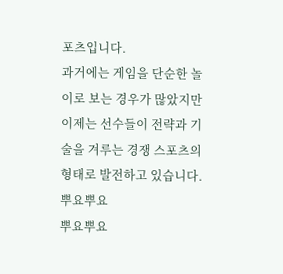포츠입니다.
과거에는 게임을 단순한 놀이로 보는 경우가 많았지만 이제는 선수들이 전략과 기술을 겨루는 경쟁 스포츠의 형태로 발전하고 있습니다.
뿌요뿌요
뿌요뿌요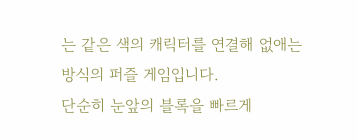는 같은 색의 캐릭터를 연결해 없애는 방식의 퍼즐 게임입니다.
단순히 눈앞의 블록을 빠르게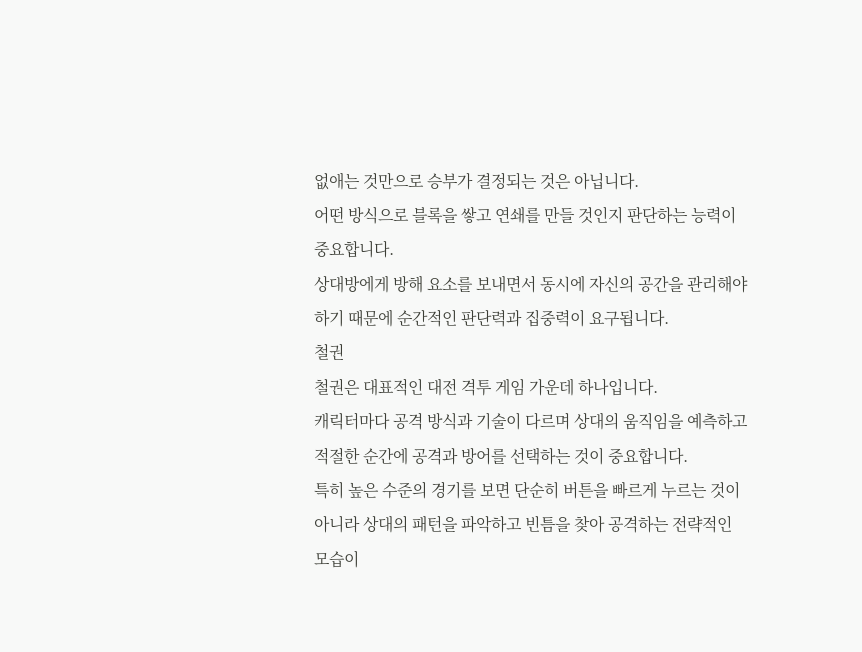없애는 것만으로 승부가 결정되는 것은 아닙니다.
어떤 방식으로 블록을 쌓고 연쇄를 만들 것인지 판단하는 능력이 중요합니다.
상대방에게 방해 요소를 보내면서 동시에 자신의 공간을 관리해야 하기 때문에 순간적인 판단력과 집중력이 요구됩니다.
철권
철권은 대표적인 대전 격투 게임 가운데 하나입니다.
캐릭터마다 공격 방식과 기술이 다르며 상대의 움직임을 예측하고 적절한 순간에 공격과 방어를 선택하는 것이 중요합니다.
특히 높은 수준의 경기를 보면 단순히 버튼을 빠르게 누르는 것이 아니라 상대의 패턴을 파악하고 빈틈을 찾아 공격하는 전략적인 모습이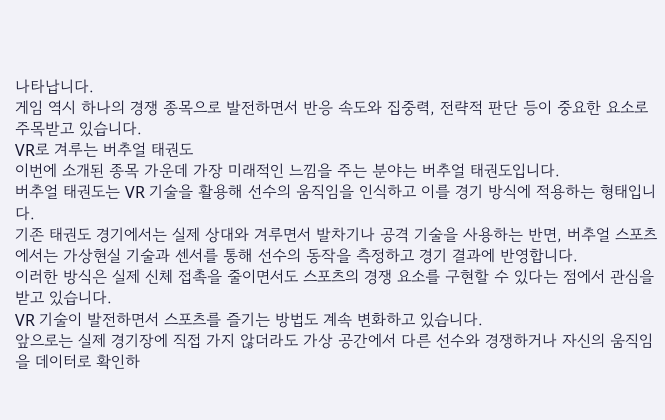나타납니다.
게임 역시 하나의 경쟁 종목으로 발전하면서 반응 속도와 집중력, 전략적 판단 등이 중요한 요소로 주목받고 있습니다.
VR로 겨루는 버추얼 태권도
이번에 소개된 종목 가운데 가장 미래적인 느낌을 주는 분야는 버추얼 태권도입니다.
버추얼 태권도는 VR 기술을 활용해 선수의 움직임을 인식하고 이를 경기 방식에 적용하는 형태입니다.
기존 태권도 경기에서는 실제 상대와 겨루면서 발차기나 공격 기술을 사용하는 반면, 버추얼 스포츠에서는 가상현실 기술과 센서를 통해 선수의 동작을 측정하고 경기 결과에 반영합니다.
이러한 방식은 실제 신체 접촉을 줄이면서도 스포츠의 경쟁 요소를 구현할 수 있다는 점에서 관심을 받고 있습니다.
VR 기술이 발전하면서 스포츠를 즐기는 방법도 계속 변화하고 있습니다.
앞으로는 실제 경기장에 직접 가지 않더라도 가상 공간에서 다른 선수와 경쟁하거나 자신의 움직임을 데이터로 확인하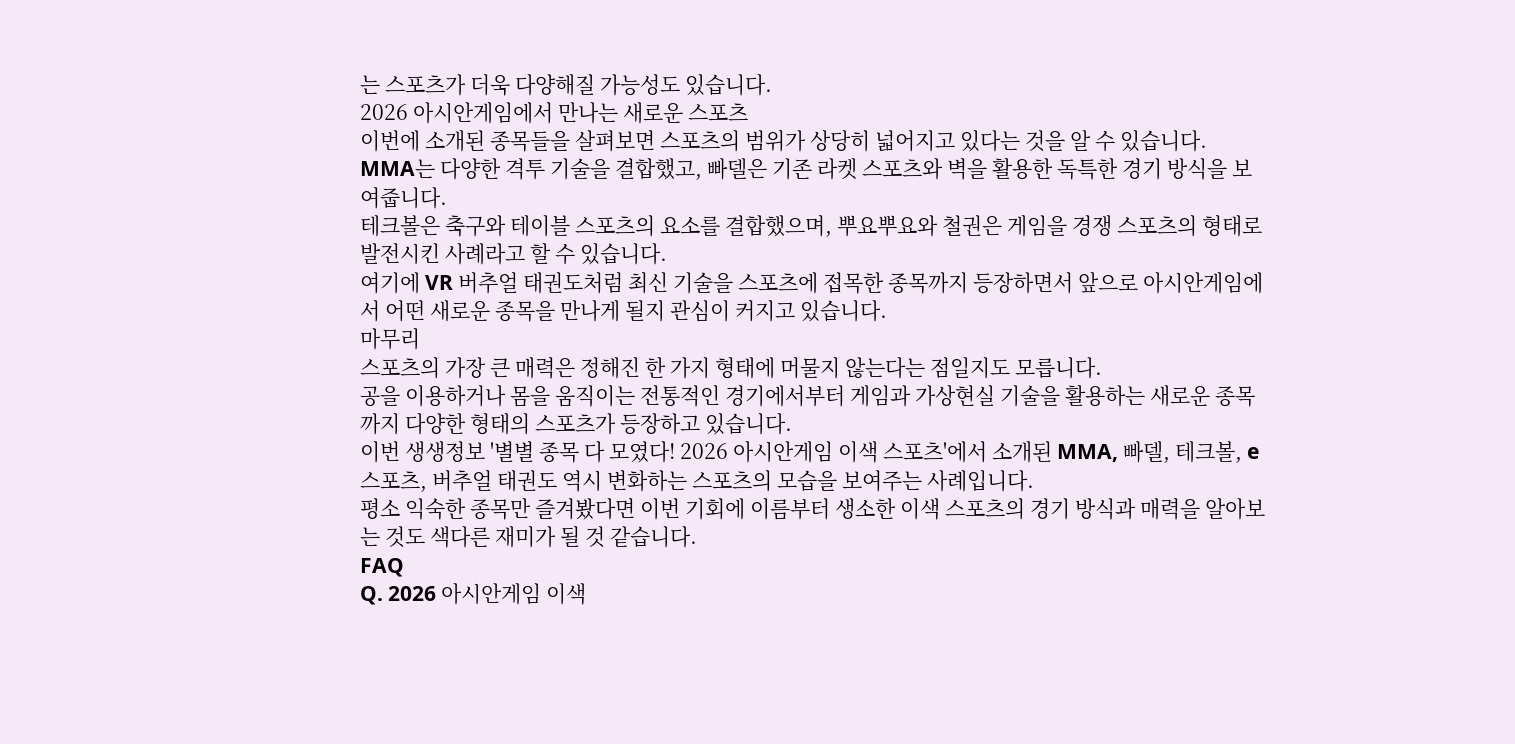는 스포츠가 더욱 다양해질 가능성도 있습니다.
2026 아시안게임에서 만나는 새로운 스포츠
이번에 소개된 종목들을 살펴보면 스포츠의 범위가 상당히 넓어지고 있다는 것을 알 수 있습니다.
MMA는 다양한 격투 기술을 결합했고, 빠델은 기존 라켓 스포츠와 벽을 활용한 독특한 경기 방식을 보여줍니다.
테크볼은 축구와 테이블 스포츠의 요소를 결합했으며, 뿌요뿌요와 철권은 게임을 경쟁 스포츠의 형태로 발전시킨 사례라고 할 수 있습니다.
여기에 VR 버추얼 태권도처럼 최신 기술을 스포츠에 접목한 종목까지 등장하면서 앞으로 아시안게임에서 어떤 새로운 종목을 만나게 될지 관심이 커지고 있습니다.
마무리
스포츠의 가장 큰 매력은 정해진 한 가지 형태에 머물지 않는다는 점일지도 모릅니다.
공을 이용하거나 몸을 움직이는 전통적인 경기에서부터 게임과 가상현실 기술을 활용하는 새로운 종목까지 다양한 형태의 스포츠가 등장하고 있습니다.
이번 생생정보 '별별 종목 다 모였다! 2026 아시안게임 이색 스포츠'에서 소개된 MMA, 빠델, 테크볼, e스포츠, 버추얼 태권도 역시 변화하는 스포츠의 모습을 보여주는 사례입니다.
평소 익숙한 종목만 즐겨봤다면 이번 기회에 이름부터 생소한 이색 스포츠의 경기 방식과 매력을 알아보는 것도 색다른 재미가 될 것 같습니다.
FAQ
Q. 2026 아시안게임 이색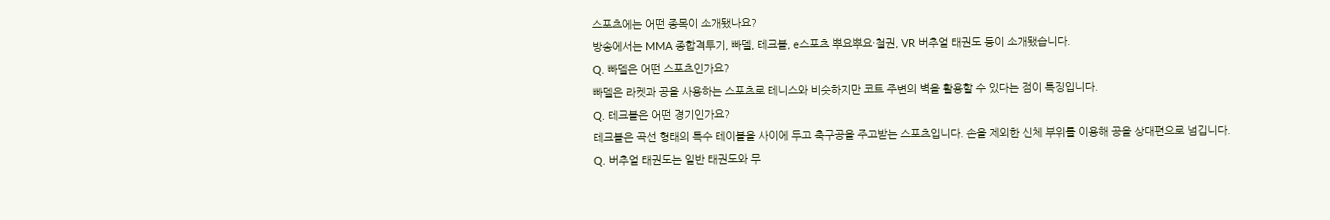스포츠에는 어떤 종목이 소개됐나요?
방송에서는 MMA 종합격투기, 빠델, 테크볼, e스포츠 뿌요뿌요·철권, VR 버추얼 태권도 등이 소개됐습니다.
Q. 빠델은 어떤 스포츠인가요?
빠델은 라켓과 공을 사용하는 스포츠로 테니스와 비슷하지만 코트 주변의 벽을 활용할 수 있다는 점이 특징입니다.
Q. 테크볼은 어떤 경기인가요?
테크볼은 곡선 형태의 특수 테이블을 사이에 두고 축구공을 주고받는 스포츠입니다. 손을 제외한 신체 부위를 이용해 공을 상대편으로 넘깁니다.
Q. 버추얼 태권도는 일반 태권도와 무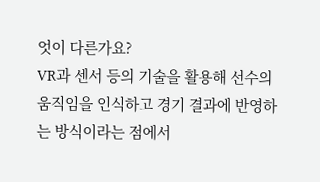엇이 다른가요?
VR과 센서 등의 기술을 활용해 선수의 움직임을 인식하고 경기 결과에 반영하는 방식이라는 점에서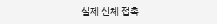실제 신체 접촉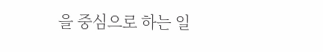을 중심으로 하는 일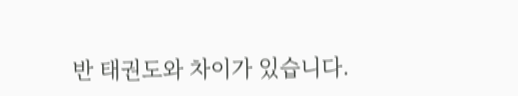반 태권도와 차이가 있습니다.